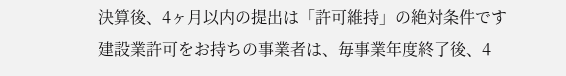決算後、4ヶ月以内の提出は「許可維持」の絶対条件です
建設業許可をお持ちの事業者は、毎事業年度終了後、4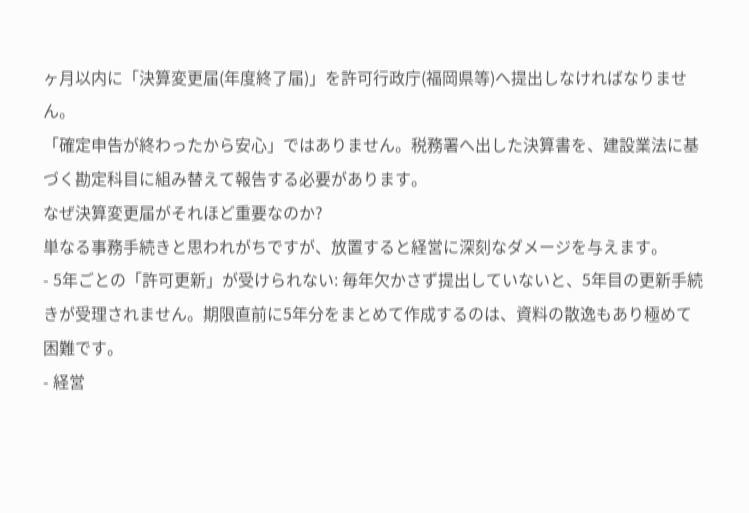ヶ月以内に「決算変更届(年度終了届)」を許可行政庁(福岡県等)へ提出しなければなりません。
「確定申告が終わったから安心」ではありません。税務署へ出した決算書を、建設業法に基づく勘定科目に組み替えて報告する必要があります。
なぜ決算変更届がそれほど重要なのか?
単なる事務手続きと思われがちですが、放置すると経営に深刻なダメージを与えます。
- 5年ごとの「許可更新」が受けられない: 毎年欠かさず提出していないと、5年目の更新手続きが受理されません。期限直前に5年分をまとめて作成するのは、資料の散逸もあり極めて困難です。
- 経営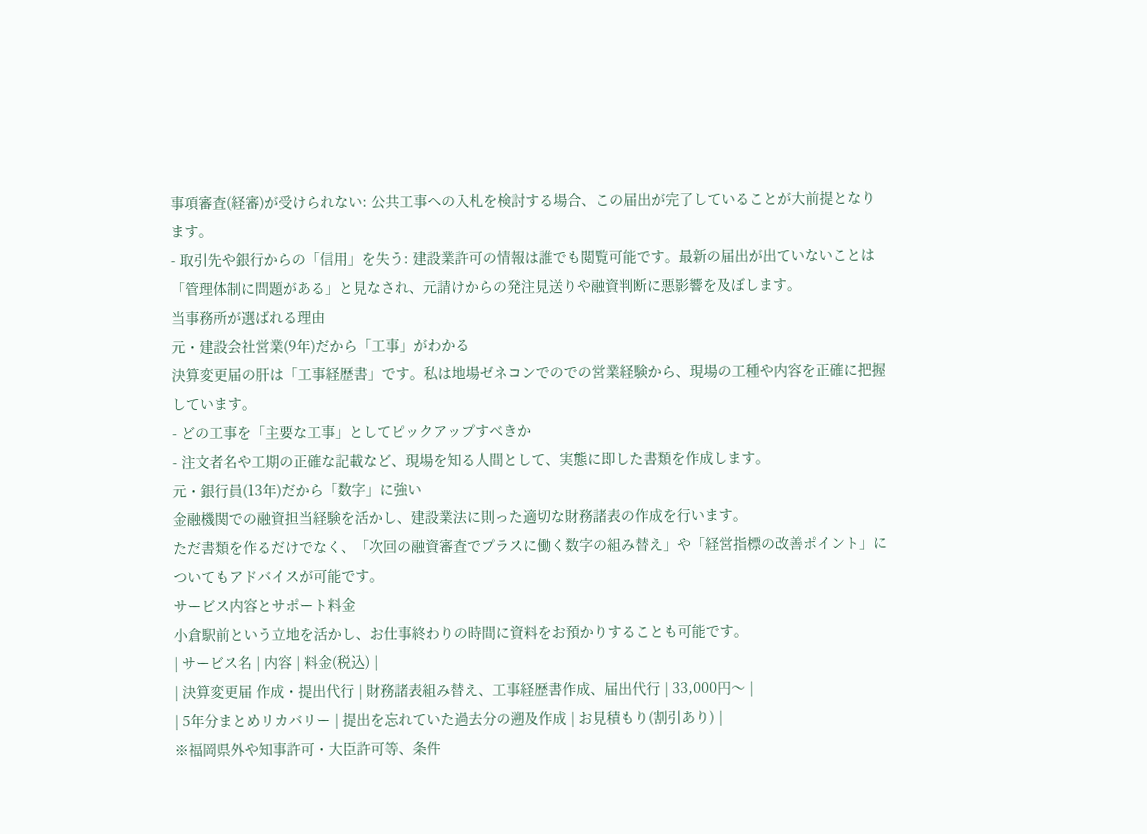事項審査(経審)が受けられない: 公共工事への入札を検討する場合、この届出が完了していることが大前提となります。
- 取引先や銀行からの「信用」を失う: 建設業許可の情報は誰でも閲覧可能です。最新の届出が出ていないことは「管理体制に問題がある」と見なされ、元請けからの発注見送りや融資判断に悪影響を及ぼします。
当事務所が選ばれる理由
元・建設会社営業(9年)だから「工事」がわかる
決算変更届の肝は「工事経歴書」です。私は地場ゼネコンでのでの営業経験から、現場の工種や内容を正確に把握しています。
- どの工事を「主要な工事」としてピックアップすべきか
- 注文者名や工期の正確な記載など、現場を知る人間として、実態に即した書類を作成します。
元・銀行員(13年)だから「数字」に強い
金融機関での融資担当経験を活かし、建設業法に則った適切な財務諸表の作成を行います。
ただ書類を作るだけでなく、「次回の融資審査でプラスに働く数字の組み替え」や「経営指標の改善ポイント」についてもアドバイスが可能です。
サービス内容とサポート料金
小倉駅前という立地を活かし、お仕事終わりの時間に資料をお預かりすることも可能です。
| サービス名 | 内容 | 料金(税込) |
| 決算変更届 作成・提出代行 | 財務諸表組み替え、工事経歴書作成、届出代行 | 33,000円〜 |
| 5年分まとめリカバリー | 提出を忘れていた過去分の遡及作成 | お見積もり(割引あり) |
※福岡県外や知事許可・大臣許可等、条件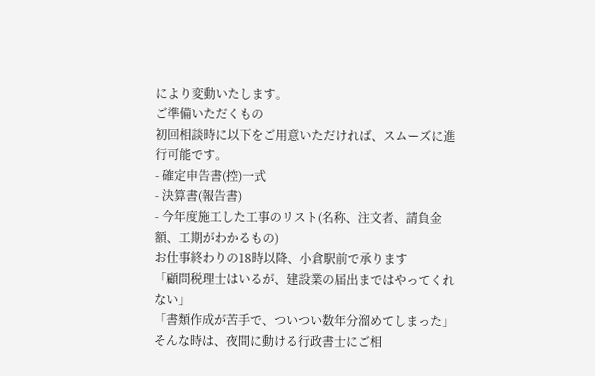により変動いたします。
ご準備いただくもの
初回相談時に以下をご用意いただければ、スムーズに進行可能です。
- 確定申告書(控)一式
- 決算書(報告書)
- 今年度施工した工事のリスト(名称、注文者、請負金額、工期がわかるもの)
お仕事終わりの18時以降、小倉駅前で承ります
「顧問税理士はいるが、建設業の届出まではやってくれない」
「書類作成が苦手で、ついつい数年分溜めてしまった」
そんな時は、夜間に動ける行政書士にご相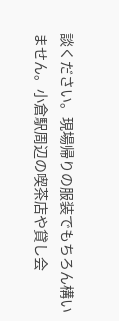談ください。現場帰りの服装でもちろん構いません。小倉駅周辺の喫茶店や貸し会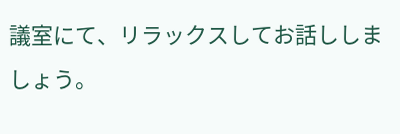議室にて、リラックスしてお話ししましょう。